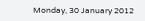Monday, 30 January 2012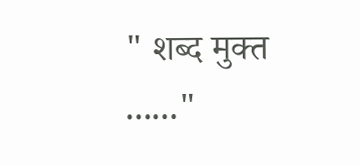" शब्द मुक्त ......"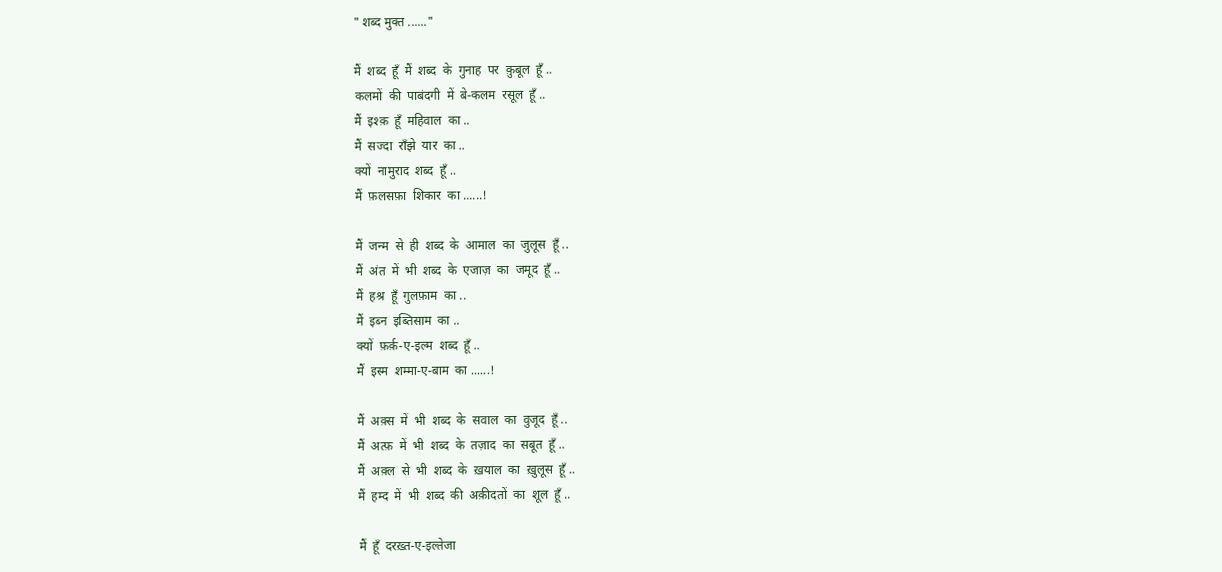" शब्द मुक्त ......"

मैं  शब्द  हूँ  मैं  शब्द  के  गुनाह  पर  क़ुबूल  हूँ ..
कलमों  की  पाबंदगी  में  बे-कलम  रसूल  हूँ ..
मैं  इश्क़  हूँ  महिवाल  का ..
मैं  सज्दा  राँझे  यार  का ..
क्यों  नामुराद  शब्द  हूँ ..
मैं  फ़लसफ़ा  शिकार  का ......!

मैं  जन्म  से  ही  शब्द  के  आमाल  का  जुलूस  हूँ ..
मैं  अंत  में  भी  शब्द  के  एजाज़  का  जमूद  हूँ ..
मैं  हश्र  हूँ  गुलफ़ाम  का ..
मैं  इब्न  इब्तिसाम  का ..
क्यों  फ़र्क़-ए-इल्म  शब्द  हूँ ..
मैं  इस्म  शम्मा-ए-बाम  का ......!

मैं  अक़्स  में  भी  शब्द  के  सवाल  का  वुजूद  हूँ ..
मैं  अत्फ़  में  भी  शब्द  के  तज़ाद  का  सबूत  हूँ ..
मैं  अक़्ल  से  भी  शब्द  के  ख़याल  का  ख़ुलूस  हूँ ..
मैं  हम्द  में  भी  शब्द  की  अक़ीदतों  का  शूल  हूँ ..

मैं  हूँ  दरख़्त-ए-इल्तेजा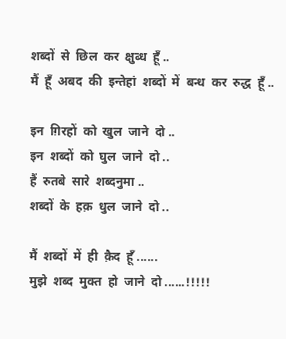शब्दों  से  छिल  कर  क्षुब्ध  हूँ ..
मैं  हूँ  अबद  की  इन्तेहां  शब्दों  में  बन्ध  कर  रुद्ध  हूँ ..

इन  ग़िरहों  को  खुल  जाने  दो ..
इन  शब्दों  को  घुल  जाने  दो ..
हैं  रुतबे  सारे  शब्दनुमा ..
शब्दों  के  हक़  धुल  जाने  दो ..

मैं  शब्दों  में  ही  क़ैद  हूँ ......
मुझे  शब्द  मुक्त  हो  जाने  दो ......!!!!!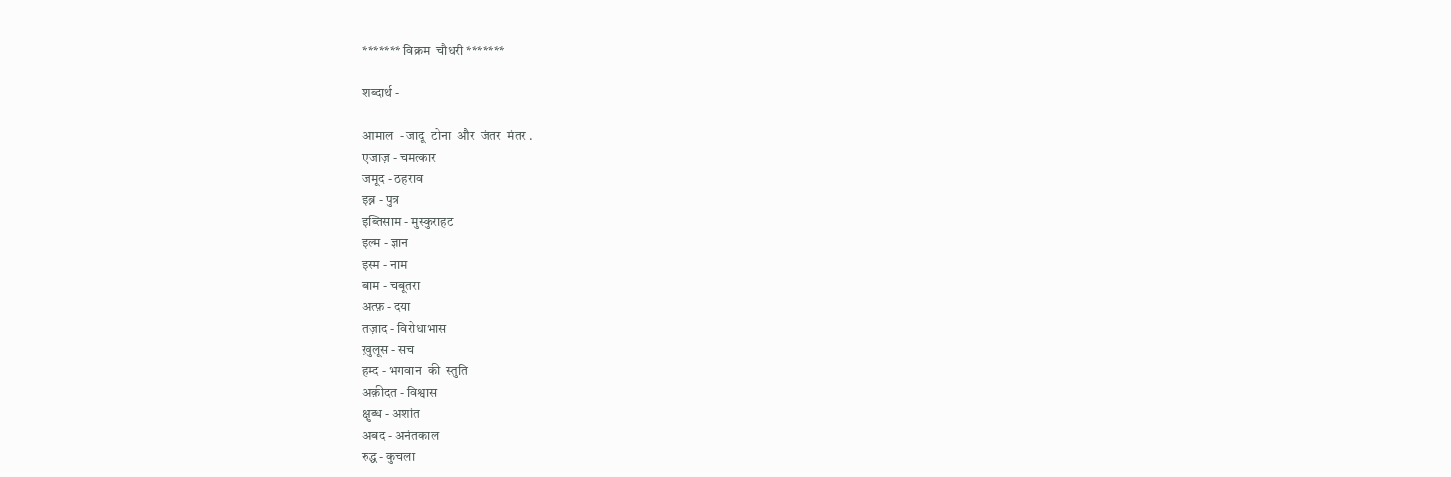******* विक्रम  चौधरी *******

शब्दार्थ -

आमाल  - जादू  टोना  और  जंतर  मंतर .
एजाज़ - चमत्कार
जमूद - ठहराव
इब्न - पुत्र
इब्तिसाम - मुस्कुराहट
इल्म - ज्ञान
इस्म - नाम
बाम - चबूतरा
अत्फ़ - दया
तज़ाद - विरोधाभास
ख़ुलूस - सच
हम्द - भगवान  की  स्तुति
अक़ीदत - विश्वास
क्षुब्ध - अशांत
अबद - अनंतकाल
रुद्ध - कुचला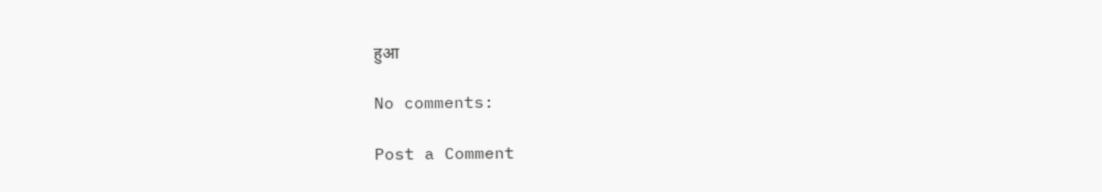हुआ

No comments:

Post a Comment